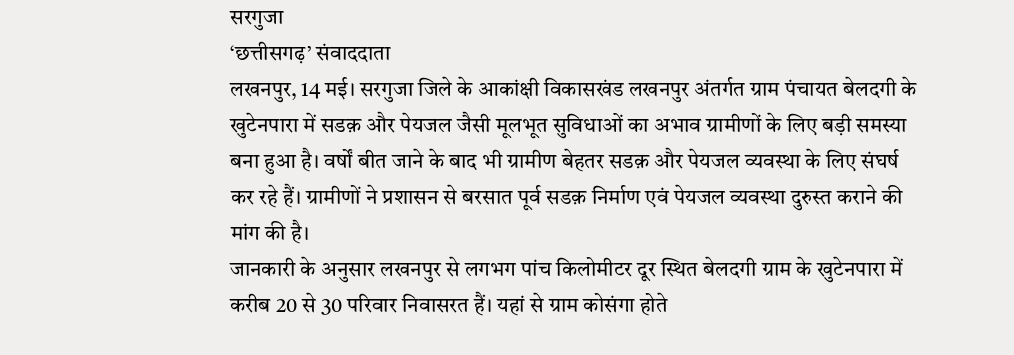सरगुजा
‘छत्तीसगढ़’ संवाददाता
लखनपुर, 14 मई। सरगुजा जिले के आकांक्षी विकासखंड लखनपुर अंतर्गत ग्राम पंचायत बेलदगी के खुटेनपारा में सडक़ और पेयजल जैसी मूलभूत सुविधाओं का अभाव ग्रामीणों के लिए बड़ी समस्या बना हुआ है। वर्षों बीत जाने के बाद भी ग्रामीण बेहतर सडक़ और पेयजल व्यवस्था के लिए संघर्ष कर रहे हैं। ग्रामीणों ने प्रशासन से बरसात पूर्व सडक़ निर्माण एवं पेयजल व्यवस्था दुरुस्त कराने की मांग की है।
जानकारी के अनुसार लखनपुर से लगभग पांच किलोमीटर दूर स्थित बेलदगी ग्राम के खुटेनपारा में करीब 20 से 30 परिवार निवासरत हैं। यहां से ग्राम कोसंगा होते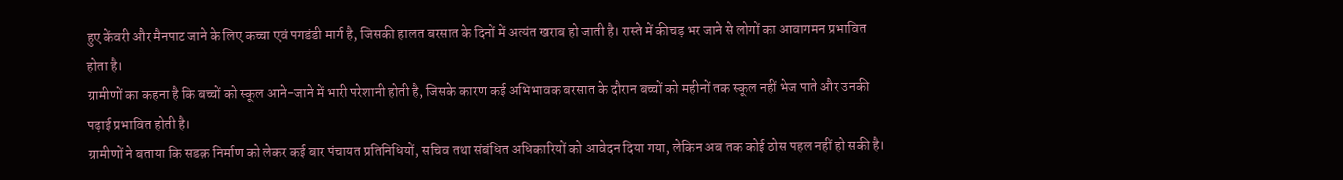हुए केंवरी और मैनपाट जाने के लिए कच्चा एवं पगडंडी मार्ग है, जिसकी हालत बरसात के दिनों में अत्यंत खराब हो जाती है। रास्ते में कीचड़ भर जाने से लोगों का आवागमन प्रभावित होता है।
ग्रामीणों का कहना है कि बच्चों को स्कूल आने-जाने में भारी परेशानी होती है, जिसके कारण कई अभिभावक बरसात के दौरान बच्चों को महीनों तक स्कूल नहीं भेज पाते और उनकी पढ़ाई प्रभावित होती है।
ग्रामीणों ने बताया कि सडक़ निर्माण को लेकर कई बार पंचायत प्रतिनिधियों, सचिव तथा संबंधित अधिकारियों को आवेदन दिया गया, लेकिन अब तक कोई ठोस पहल नहीं हो सकी है।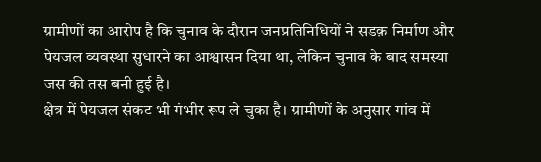ग्रामीणों का आरोप है कि चुनाव के दौरान जनप्रतिनिधियों ने सडक़ निर्माण और पेयजल व्यवस्था सुधारने का आश्वासन दिया था, लेकिन चुनाव के बाद समस्या जस की तस बनी हुई है।
क्षेत्र में पेयजल संकट भी गंभीर रूप ले चुका है। ग्रामीणों के अनुसार गांव में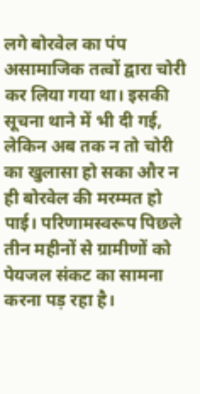लगे बोरवेल का पंप असामाजिक तत्वों द्वारा चोरी कर लिया गया था। इसकी सूचना थाने में भी दी गई, लेकिन अब तक न तो चोरी का खुलासा हो सका और न ही बोरवेल की मरम्मत हो पाई। परिणामस्वरूप पिछले तीन महीनों से ग्रामीणों को पेयजल संकट का सामना करना पड़ रहा है।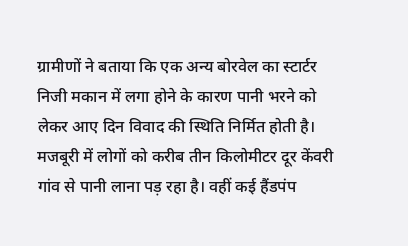ग्रामीणों ने बताया कि एक अन्य बोरवेल का स्टार्टर निजी मकान में लगा होने के कारण पानी भरने को लेकर आए दिन विवाद की स्थिति निर्मित होती है। मजबूरी में लोगों को करीब तीन किलोमीटर दूर केंवरी गांव से पानी लाना पड़ रहा है। वहीं कई हैंडपंप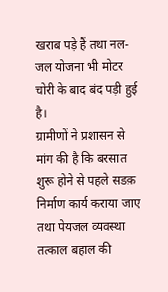खराब पड़े हैं तथा नल-जल योजना भी मोटर चोरी के बाद बंद पड़ी हुई है।
ग्रामीणों ने प्रशासन से मांग की है कि बरसात शुरू होने से पहले सडक़ निर्माण कार्य कराया जाए तथा पेयजल व्यवस्था तत्काल बहाल की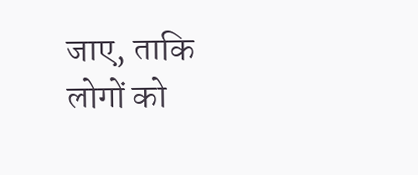जाए, ताकि लोगों को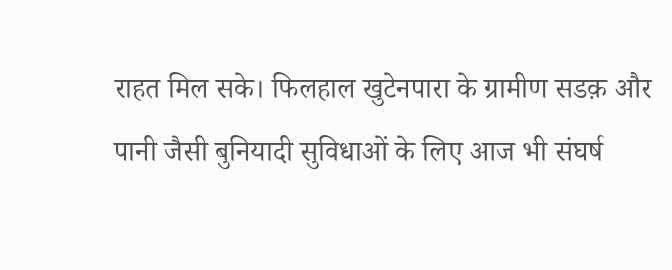राहत मिल सके। फिलहाल खुटेनपारा के ग्रामीण सडक़ और पानी जैसी बुनियादी सुविधाओं के लिए आज भी संघर्ष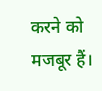करने को मजबूर हैं।